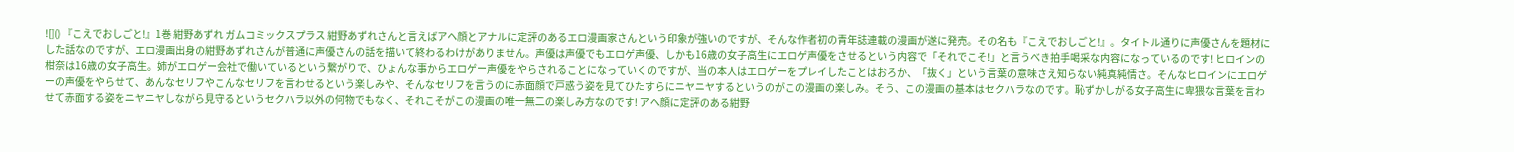![]() 『こえでおしごと!』1巻 紺野あずれ ガムコミックスプラス 紺野あずれさんと言えばアヘ顔とアナルに定評のあるエロ漫画家さんという印象が強いのですが、そんな作者初の青年誌連載の漫画が遂に発売。その名も『こえでおしごと!』。タイトル通りに声優さんを題材にした話なのですが、エロ漫画出身の紺野あずれさんが普通に声優さんの話を描いて終わるわけがありません。声優は声優でもエロゲ声優、しかも16歳の女子高生にエロゲ声優をさせるという内容で「それでこそ!」と言うべき拍手喝采な内容になっているのです! ヒロインの柑奈は16歳の女子高生。姉がエロゲー会社で働いているという繋がりで、ひょんな事からエロゲー声優をやらされることになっていくのですが、当の本人はエロゲーをプレイしたことはおろか、「抜く」という言葉の意味さえ知らない純真純情さ。そんなヒロインにエロゲーの声優をやらせて、あんなセリフやこんなセリフを言わせるという楽しみや、そんなセリフを言うのに赤面顔で戸惑う姿を見てひたすらにニヤニヤするというのがこの漫画の楽しみ。そう、この漫画の基本はセクハラなのです。恥ずかしがる女子高生に卑猥な言葉を言わせて赤面する姿をニヤニヤしながら見守るというセクハラ以外の何物でもなく、それこそがこの漫画の唯一無二の楽しみ方なのです! アヘ顔に定評のある紺野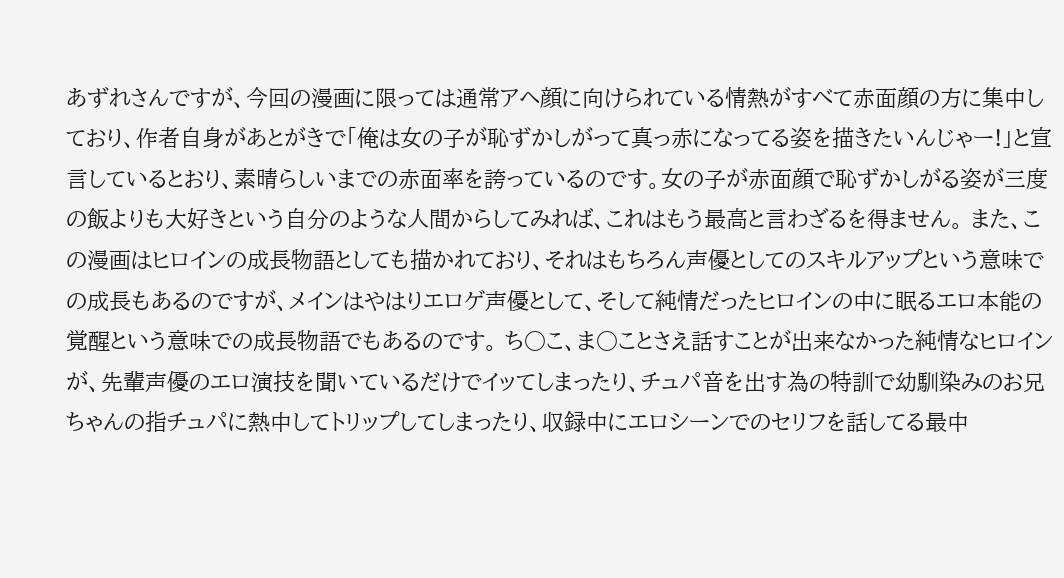あずれさんですが、今回の漫画に限っては通常アヘ顔に向けられている情熱がすべて赤面顔の方に集中しており、作者自身があとがきで「俺は女の子が恥ずかしがって真っ赤になってる姿を描きたいんじゃー!」と宣言しているとおり、素晴らしいまでの赤面率を誇っているのです。女の子が赤面顔で恥ずかしがる姿が三度の飯よりも大好きという自分のような人間からしてみれば、これはもう最高と言わざるを得ません。 また、この漫画はヒロインの成長物語としても描かれており、それはもちろん声優としてのスキルアップという意味での成長もあるのですが、メインはやはりエロゲ声優として、そして純情だったヒロインの中に眠るエロ本能の覚醒という意味での成長物語でもあるのです。 ち○こ、ま○ことさえ話すことが出来なかった純情なヒロインが、先輩声優のエロ演技を聞いているだけでイッてしまったり、チュパ音を出す為の特訓で幼馴染みのお兄ちゃんの指チュパに熱中してトリップしてしまったり、収録中にエロシーンでのセリフを話してる最中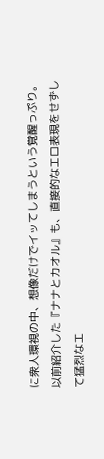に衆人環視の中、想像だけでイッてしまうという覚醒っぷり。 以前紹介した『ナナとカオル』も、直接的なエロ表現をせずして猛烈なエ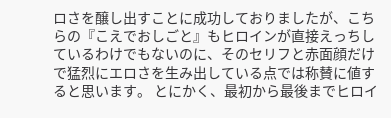ロさを醸し出すことに成功しておりましたが、こちらの『こえでおしごと』もヒロインが直接えっちしているわけでもないのに、そのセリフと赤面顔だけで猛烈にエロさを生み出している点では称賛に値すると思います。 とにかく、最初から最後までヒロイ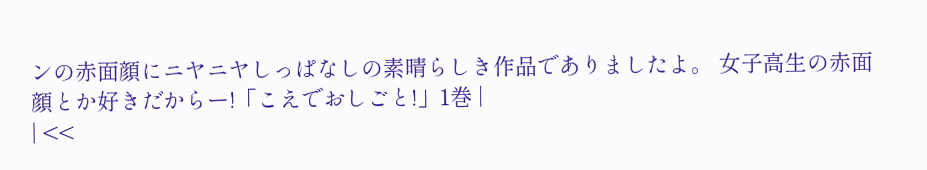ンの赤面顔にニヤニヤしっぱなしの素晴らしき作品でありましたよ。 女子高生の赤面顔とか好きだからー!「こえでおしごと!」1巻 |
| <<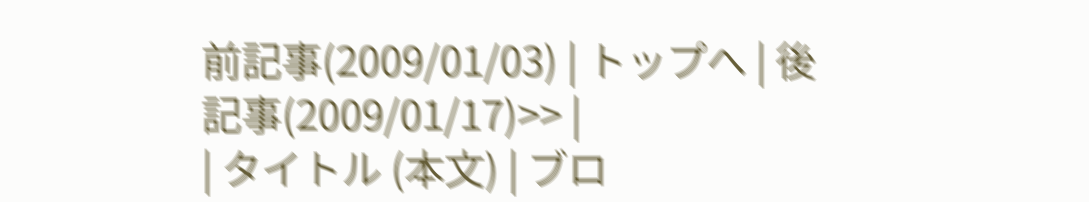前記事(2009/01/03) | トップへ | 後記事(2009/01/17)>> |
| タイトル (本文) | ブロ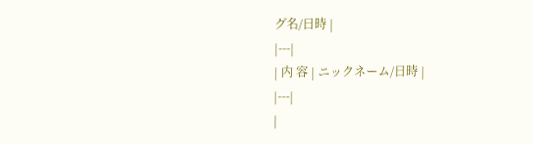グ名/日時 |
|---|
| 内 容 | ニックネーム/日時 |
|---|
|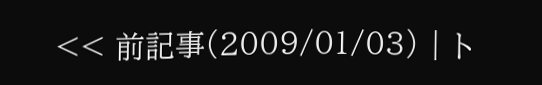<< 前記事(2009/01/03) | ト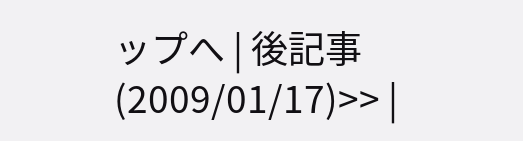ップへ | 後記事(2009/01/17)>> |